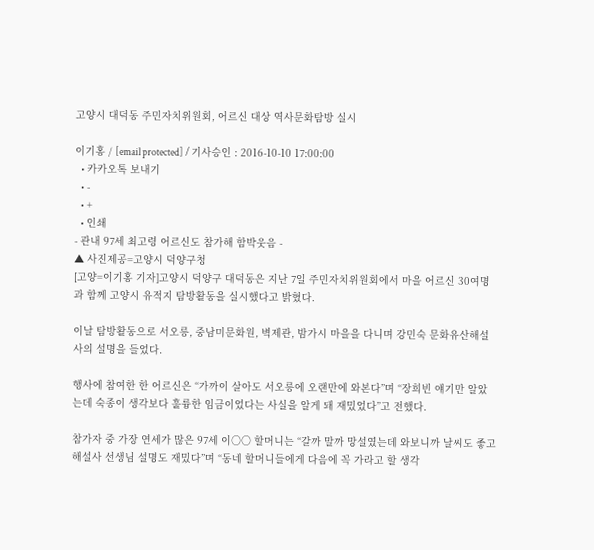고양시 대덕동 주민자치위원회, 어르신 대상 역사문화탐방 실시

이기홍 / [email protected] / 기사승인 : 2016-10-10 17:00:00
  • 카카오톡 보내기
  • -
  • +
  • 인쇄
- 관내 97세 최고령 어르신도 참가해 함박웃음 -
▲ 사진제공=고양시 덕양구청
[고양=이기홍 기자]고양시 덕양구 대덕동은 지난 7일 주민자치위원회에서 마을 어르신 30여명과 함께 고양시 유적지 탐방활동을 실시했다고 밝혔다.

이날 탐방활동으로 서오릉, 중남미문화원, 벽제관, 밤가시 마을을 다니며 강민숙 문화유산해설사의 설명을 들었다.

행사에 참여한 한 어르신은 “가까이 살아도 서오릉에 오랜만에 와본다”며 “장희빈 얘기만 알았는데 숙종이 생각보다 훌륭한 임금이었다는 사실을 알게 돼 재밌었다”고 전했다.

참가자 중 가장 연세가 많은 97세 이○○ 할머니는 “갈까 말까 망설였는데 와보니까 날씨도 좋고 해설사 선생님 설명도 재밌다”며 “동네 할머니들에게 다음에 꼭 가라고 할 생각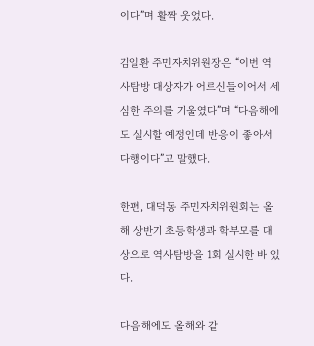이다”며 활짝 웃었다.

김일환 주민자치위원장은 “이번 역사탐방 대상자가 어르신들이어서 세심한 주의를 기울였다”며 “다음해에도 실시할 예정인데 반응이 좋아서 다행이다”고 말했다.

한편, 대덕동 주민자치위원회는 올해 상반기 초등학생과 학부모를 대상으로 역사탐방을 1회 실시한 바 있다.

다음해에도 올해와 같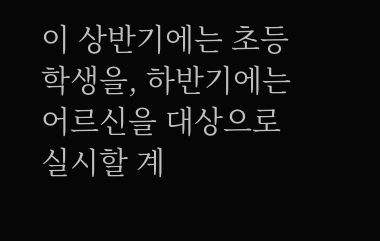이 상반기에는 초등학생을, 하반기에는 어르신을 대상으로 실시할 계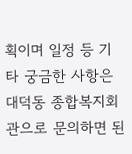획이며 일정 등 기타 궁금한 사항은 대덕동 종합복지회관으로 문의하면 된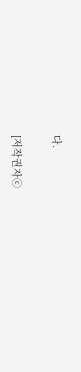다.

[저작권자ⓒ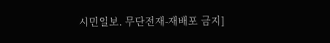시민일보. 무단전재-재배포 금지]